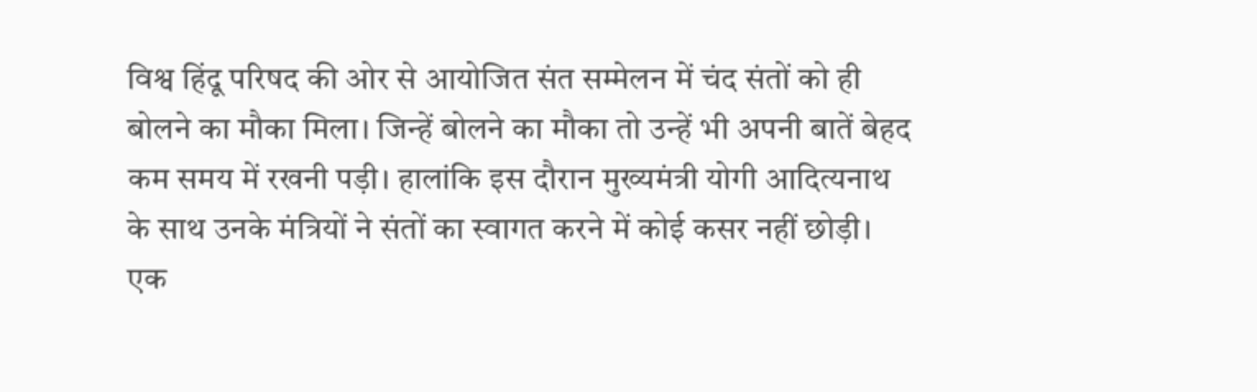विश्व हिंदू परिषद की ओर से आयोजित संत सम्मेलन में चंद संतों को ही बोलने का मौका मिला। जिन्हें बोलने का मौका तो उन्हें भी अपनी बातें बेहद कम समय में रखनी पड़ी। हालांकि इस दौरान मुख्यमंत्री योगी आदित्यनाथ के साथ उनके मंत्रियों ने संतों का स्वागत करने में कोई कसर नहीं छोड़ी। एक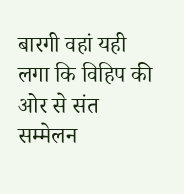बारगी वहां यही लगा कि विहिप की ओर से संत सम्मेलन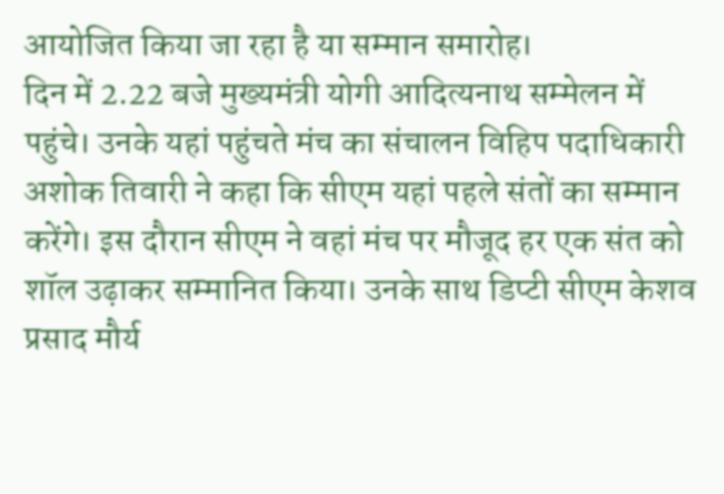आयोजित किया जा रहा है या सम्मान समारोह।
दिन में 2.22 बजे मुख्यमंत्री योगी आदित्यनाथ सम्मेलन में पहुंचे। उनके यहां पहुंचते मंच का संचालन विहिप पदाधिकारी अशोक तिवारी ने कहा कि सीएम यहां पहले संतों का सम्मान करेंगे। इस दौरान सीएम ने वहां मंच पर मौजूद हर एक संत को शॉल उढ़ाकर सम्मानित किया। उनके साथ डिप्टी सीएम केशव प्रसाद मौर्य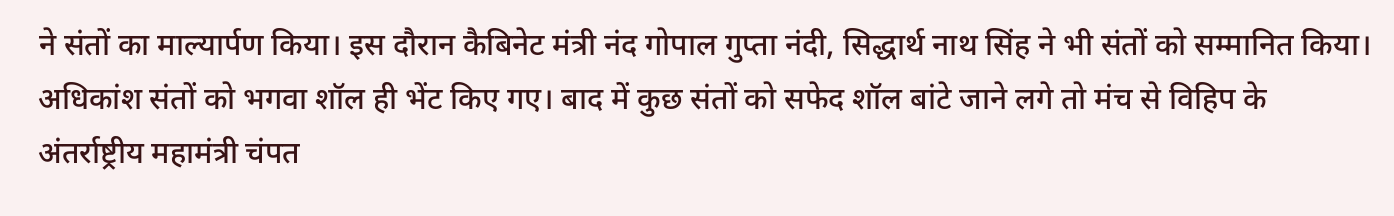ने संतों का माल्यार्पण किया। इस दौरान कैबिनेट मंत्री नंद गोपाल गुप्ता नंदी, सिद्धार्थ नाथ सिंह ने भी संतों को सम्मानित किया। अधिकांश संतों को भगवा शॉल ही भेंट किए गए। बाद में कुछ संतों को सफेद शॉल बांटे जाने लगे तो मंच से विहिप के अंतर्राष्ट्रीय महामंत्री चंपत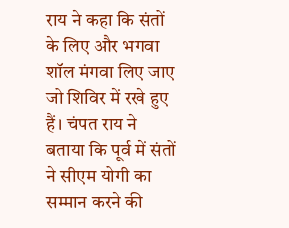राय ने कहा कि संतों के लिए और भगवा शॉल मंगवा लिए जाए जो शिविर में रखे हुए हैं। चंपत राय ने बताया कि पूर्व में संतों ने सीएम योगी का सम्मान करने की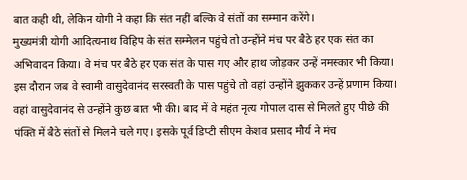बात कही थी, लेकिन योगी ने कहा कि संत नहीं बल्कि वे संतों का सम्मान करेंगे।
मुख्यमंत्री योगी आदित्यनाथ विहिप के संत सम्मेलन पहुंचे तो उन्होंने मंच पर बैठे हर एक संत का अभिवादन किया। वे मंच पर बैठे हर एक संत के पास गए और हाथ जोड़कर उन्हें नमस्कार भी किया। इस दौरान जब वे स्वामी वासुदेवानंद सरस्वती के पास पहुंचे तो वहां उन्होंने झुककर उन्हें प्रणाम किया। वहां वासुदेवानंद से उन्होंने कुछ बात भी की। बाद में वे महंत नृत्य गोपाल दास से मिलते हुए पीछे की पंक्ति में बैठे संतों से मिलने चले गए। इसके पूर्व डिप्टी सीएम केशव प्रसाद मौर्य ने मंच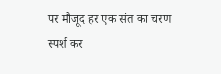पर मौजूद हर एक संत का चरण स्पर्श कर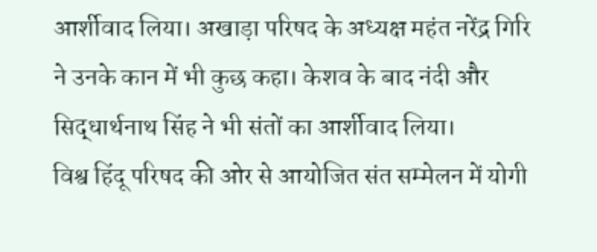आर्शीवाद लिया। अखाड़ा परिषद के अध्यक्ष महंत नरेंद्र गिरि ने उनके कान में भी कुछ कहा। केशव के बाद नंदी और सिद्धार्थनाथ सिंह ने भी संतों का आर्शीवाद लिया।
विश्व हिंदू परिषद की ओर से आयोजित संत सम्मेलन में योगी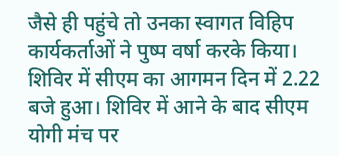जैसे ही पहुंचे तो उनका स्वागत विहिप कार्यकर्ताओं ने पुष्प वर्षा करके किया। शिविर में सीएम का आगमन दिन में 2.22 बजे हुआ। शिविर में आने के बाद सीएम योगी मंच पर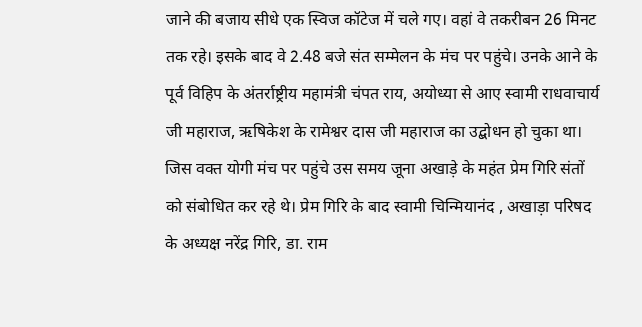जाने की बजाय सीधे एक स्विज कॉटेज में चले गए। वहां वे तकरीबन 26 मिनट तक रहे। इसके बाद वे 2.48 बजे संत सम्मेलन के मंच पर पहुंचे। उनके आने के पूर्व विहिप के अंतर्राष्ट्रीय महामंत्री चंपत राय, अयोध्या से आए स्वामी राधवाचार्य जी महाराज, ऋषिकेश के रामेश्वर दास जी महाराज का उद्बोधन हो चुका था। जिस वक्त योगी मंच पर पहुंचे उस समय जूना अखाड़े के महंत प्रेम गिरि संतों को संबोधित कर रहे थे। प्रेम गिरि के बाद स्वामी चिन्मियानंद , अखाड़ा परिषद के अध्यक्ष नरेंद्र गिरि, डा. राम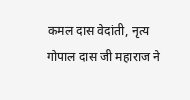कमल दास वेदांती, नृत्य गोपाल दास जी महाराज ने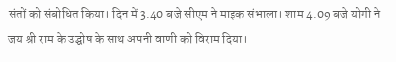संतों को संबोधित किया। दिन में 3.40 बजे सीएम ने माइक संभाला। शाम 4.09 बजे योगी ने जय श्री राम के उद्घोष के साथ अपनी वाणी को विराम दिया।